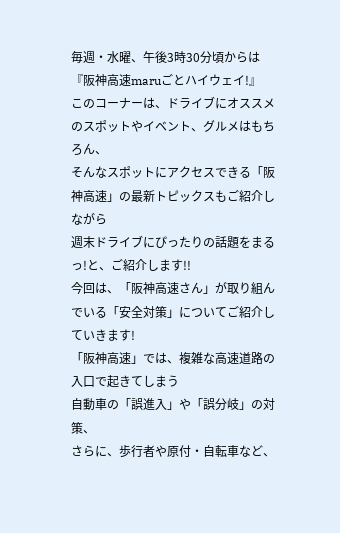毎週・水曜、午後3時30分頃からは『阪神高速maruごとハイウェイ!』
このコーナーは、ドライブにオススメのスポットやイベント、グルメはもちろん、
そんなスポットにアクセスできる「阪神高速」の最新トピックスもご紹介しながら
週末ドライブにぴったりの話題をまるっ!と、ご紹介します!!
今回は、「阪神高速さん」が取り組んでいる「安全対策」についてご紹介していきます!
「阪神高速」では、複雑な高速道路の入口で起きてしまう
自動車の「誤進入」や「誤分岐」の対策、
さらに、歩行者や原付・自転車など、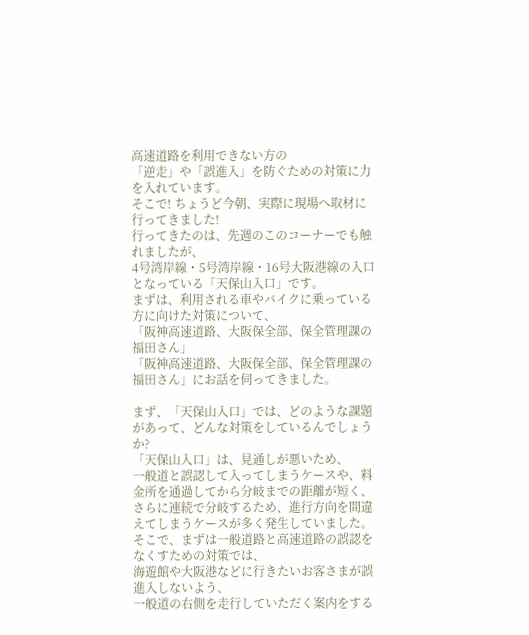高速道路を利用できない方の
「逆走」や「誤進入」を防ぐための対策に力を入れています。
そこで! ちょうど今朝、実際に現場へ取材に行ってきました!
行ってきたのは、先週のこのコーナーでも触れましたが、
4号湾岸線・5号湾岸線・16号大阪港線の入口となっている「天保山入口」です。
まずは、利用される車やバイクに乗っている方に向けた対策について、
「阪神高速道路、大阪保全部、保全管理課の福田さん」
「阪神高速道路、大阪保全部、保全管理課の福田さん」にお話を伺ってきました。

まず、「天保山入口」では、どのような課題があって、どんな対策をしているんでしょうか?
「天保山入口」は、見通しが悪いため、
一般道と誤認して入ってしまうケースや、料金所を通過してから分岐までの距離が短く、
さらに連続で分岐するため、進行方向を間違えてしまうケースが多く発生していました。
そこで、まずは一般道路と高速道路の誤認をなくすための対策では、
海遊館や大阪港などに行きたいお客さまが誤進入しないよう、
一般道の右側を走行していただく案内をする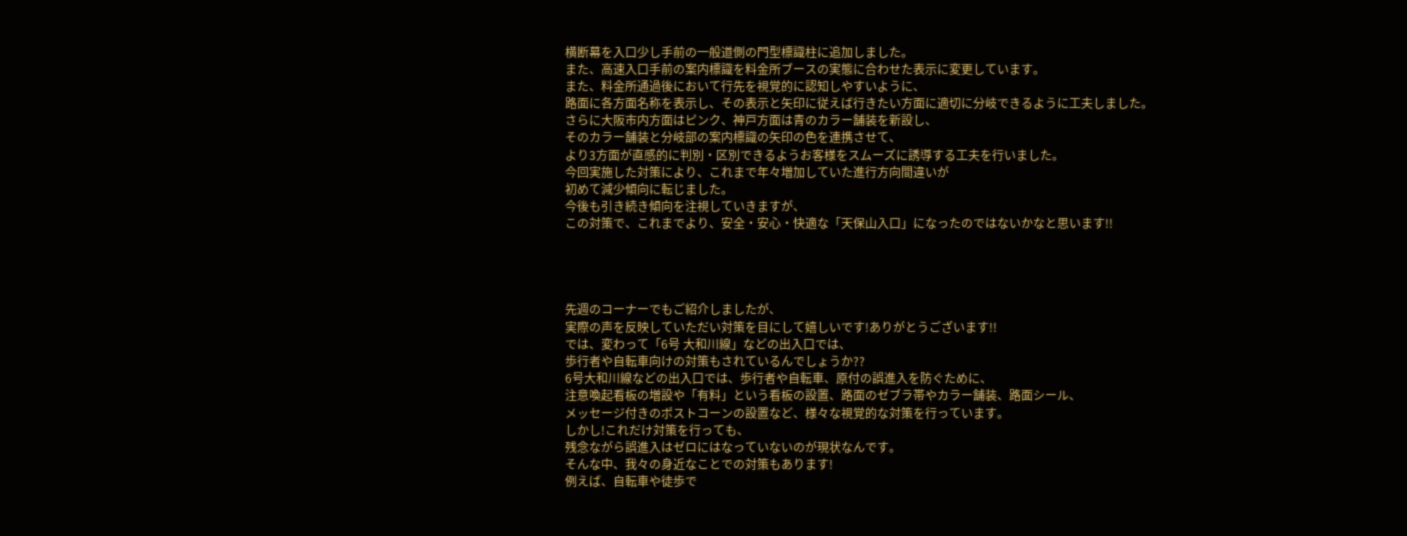横断幕を入口少し手前の一般道側の門型標識柱に追加しました。
また、高速入口手前の案内標識を料金所ブースの実態に合わせた表示に変更しています。
また、料金所通過後において行先を視覚的に認知しやすいように、
路面に各方面名称を表示し、その表示と矢印に従えば行きたい方面に適切に分岐できるように工夫しました。
さらに大阪市内方面はピンク、神戸方面は青のカラー舗装を新設し、
そのカラー舗装と分岐部の案内標識の矢印の色を連携させて、
より3方面が直感的に判別・区別できるようお客様をスムーズに誘導する工夫を行いました。
今回実施した対策により、これまで年々増加していた進行方向間違いが
初めて減少傾向に転じました。
今後も引き続き傾向を注視していきますが、
この対策で、これまでより、安全・安心・快適な「天保山入口」になったのではないかなと思います!!




先週のコーナーでもご紹介しましたが、
実際の声を反映していただい対策を目にして嬉しいです!ありがとうございます!!
では、変わって「6号 大和川線」などの出入口では、
歩行者や自転車向けの対策もされているんでしょうか??
6号大和川線などの出入口では、歩行者や自転車、原付の誤進入を防ぐために、
注意喚起看板の増設や「有料」という看板の設置、路面のゼブラ帯やカラー舗装、路面シール、
メッセージ付きのポストコーンの設置など、様々な視覚的な対策を行っています。
しかし!これだけ対策を行っても、
残念ながら誤進入はゼロにはなっていないのが現状なんです。
そんな中、我々の身近なことでの対策もあります!
例えば、自転車や徒歩で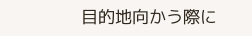目的地向かう際に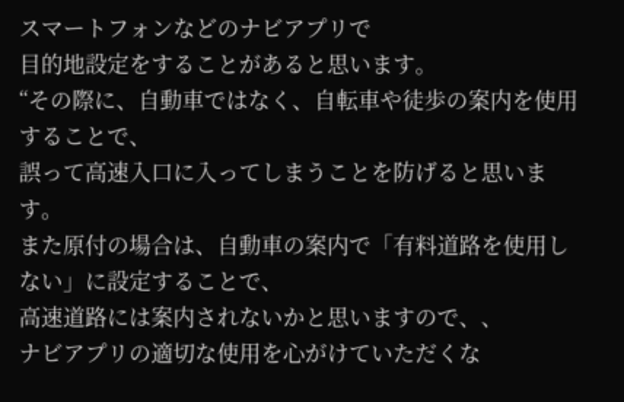スマートフォンなどのナビアプリで
目的地設定をすることがあると思います。
“その際に、自動車ではなく、自転車や徒歩の案内を使用することで、
誤って高速入口に入ってしまうことを防げると思います。
また原付の場合は、自動車の案内で「有料道路を使用しない」に設定することで、
高速道路には案内されないかと思いますので、、
ナビアプリの適切な使用を心がけていただくな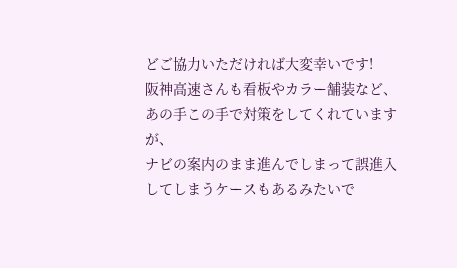どご協力いただければ大変幸いです!
阪神高速さんも看板やカラー舗装など、
あの手この手で対策をしてくれていますが、
ナビの案内のまま進んでしまって誤進入してしまうケースもあるみたいで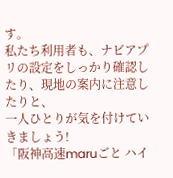す。
私たち利用者も、ナビアプリの設定をしっかり確認したり、現地の案内に注意したりと、
一人ひとりが気を付けていきましょう!
「阪神高速maruごと ハイ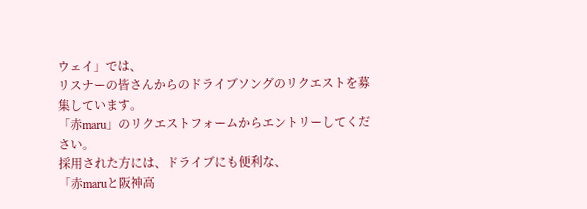ウェイ」では、
リスナーの皆さんからのドライブソングのリクエストを募集しています。
「赤maru」のリクエストフォームからエントリーしてください。
採用された方には、ドライブにも便利な、
「赤maruと阪神高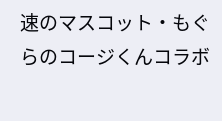速のマスコット・もぐらのコージくんコラボ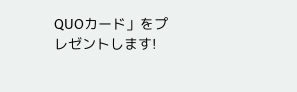QUOカード」をプレゼントします!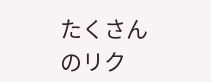たくさんのリク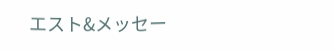エスト&メッセー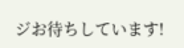ジお待ちしています!